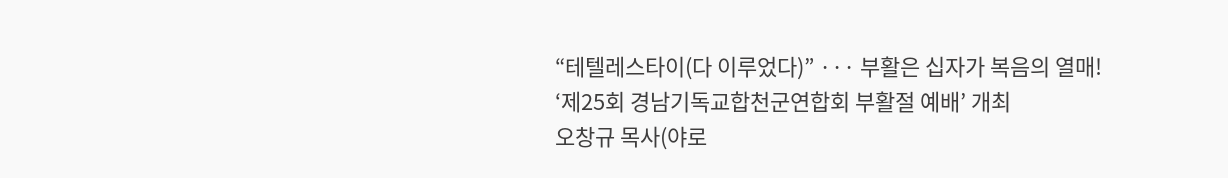“테텔레스타이(다 이루었다)” ··· 부활은 십자가 복음의 열매!
‘제25회 경남기독교합천군연합회 부활절 예배’ 개최
오창규 목사(야로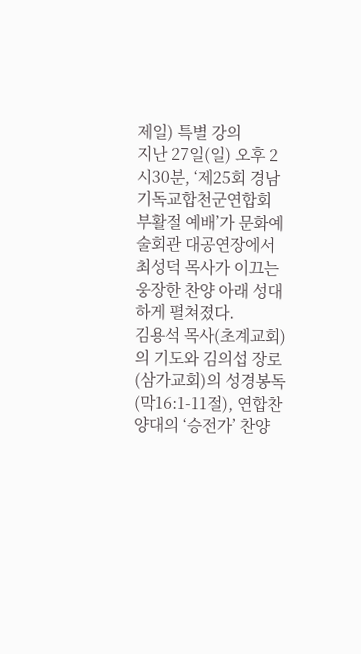제일) 특별 강의
지난 27일(일) 오후 2시30분, ‘제25회 경남기독교합천군연합회 부활절 예배’가 문화예술회관 대공연장에서 최성덕 목사가 이끄는 웅장한 찬양 아래 성대하게 펼쳐졌다.
김용석 목사(초계교회)의 기도와 김의섭 장로(삼가교회)의 성경봉독(막16:1-11절), 연합찬양대의 ‘승전가’ 찬양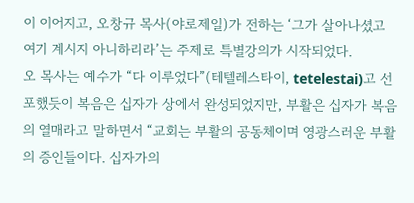이 이어지고, 오창규 목사(야로제일)가 전하는 ‘그가 살아나셨고 여기 계시지 아니하리라’는 주제로 특별강의가 시작되었다.
오 목사는 예수가 “다 이루었다”(테텔레스타이, tetelestai)고 선포했듯이 복음은 십자가 상에서 완성되었지만, 부활은 십자가 복음의 열매라고 말하면서 “교회는 부활의 공동체이며 영광스러운 부활의 증인들이다. 십자가의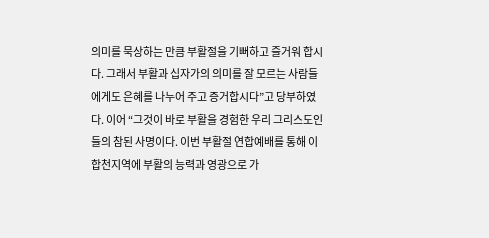의미를 묵상하는 만큼 부활절을 기뻐하고 즐거워 합시다. 그래서 부활과 십자가의 의미를 잘 모르는 사람들에게도 은혜를 나누어 주고 증거합시다”고 당부하였다. 이어 “그것이 바로 부활을 경험한 우리 그리스도인들의 참된 사명이다. 이번 부활절 연합예배를 통해 이 합천지역에 부활의 능력과 영광으로 가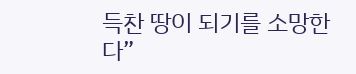득찬 땅이 되기를 소망한다”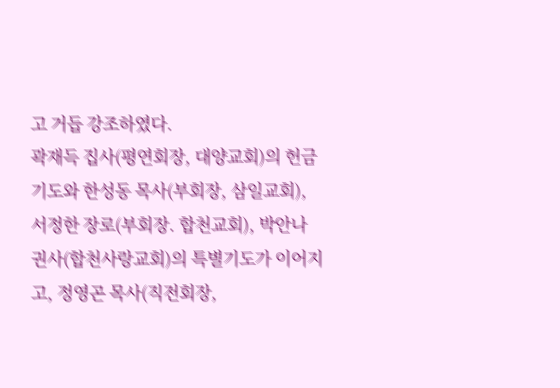고 거듭 강조하였다.
곽재득 집사(평연회장, 대양교회)의 헌금기도와 한성동 목사(부회장, 삼일교회), 서정한 장로(부회장. 합천교회), 박안나 권사(합천사랑교회)의 특별기도가 이어지고, 정영곤 목사(직전회장,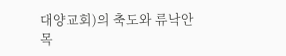대양교회)의 축도와 류낙안 목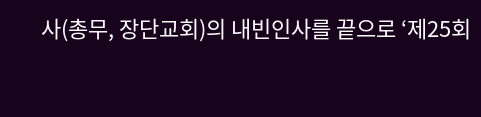사(총무, 장단교회)의 내빈인사를 끝으로 ‘제25회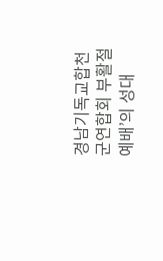경남기독교합천군연합회 부활절 예배’의 성대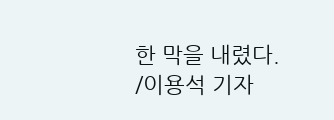한 막을 내렸다.
/이용석 기자